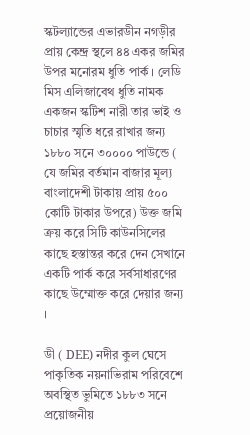স্কটল্যান্ডের এভারডীন নগড়ীর প্রায় কেন্দ্র স্থলে ৪৪ একর জমির উপর মনোরম ধুতি পার্ক । লেডি মিস এলিজাবেথ ধুতি নামক একজন স্কটিশ নারী তার ভাই ও চাচার স্মৃতি ধরে রাখার জন্য ১৮৮০ সনে ৩০০০০ পাউন্ডে ( যে জমির বর্তমান বাজার মূল্য বাংলাদেশী টাকায় প্রায় ৫০০ কোটি টাকার উপরে) উক্ত জমি ক্রয় করে সিটি কাউনসিলের কাছে হস্তান্তর করে দেন সেখানে একটি পার্ক করে সর্বসাধারণের কাছে উম্মোক্ত করে দেয়ার জন্য ।

ডী ( DEE) নদীর কুল ঘেসে পাকৃতিক নয়নাভিরাম পরিবেশে অবস্থিত ভুমিতে ১৮৮৩ সনে প্রয়োজনীয়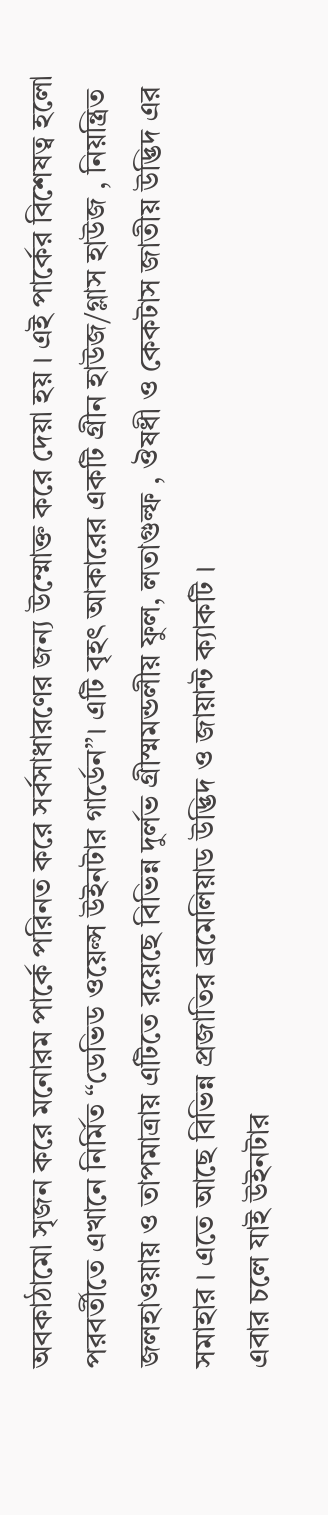অবকাঠামো সৃজন করে মনোরম পার্কে পরিনত করে সর্বসাধারণের জন্য উম্মোক্ত করে দেয়া হয় । এই পার্কের বিশেষত্ব হলো পরবর্তীতে এখানে নির্মিত “ডেভিড ওয়েল্স উইনটার গার্ডেন”। এটি বৃহৎ আকারের একটি গ্রীন হাউজ/গ্লাস হাউজ , নিয়ন্ত্রিত জলহাওয়ায় ও তাপমাত্রায় এটিতে রয়েছে বিভিন্ন দুর্লভ গ্রীস্মমন্ডলীয় ফুল, লতাগুল্ফ , ঔষধী ও কেকটাস জাতীয় উদ্ভিদ এর সমাহার । এতে আছে বিভিন্ন প্রজাতির ব্রমেলিয়াড উদ্ভিদ ও জায়ান্ট ক্যাকটি ।
এবার চলে যাই উইনটার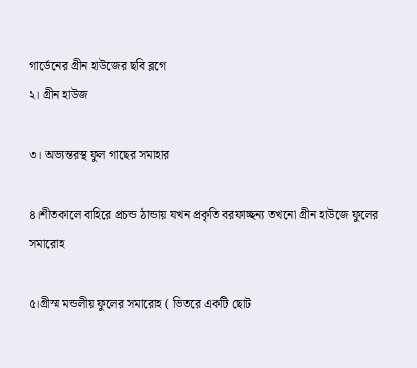গার্ডেনের গ্রীন হাউজের ছবি ব্লগে
২। গ্রীন হাউজ

৩। অভ্যন্তরস্থ ফুল গাছের সমাহার

৪।শীতকালে বাহিরে প্রচন্ড ঠান্ডায় যখন প্রকৃতি বরফাচ্ছন্য তখনো গ্রীন হাউজে ফুলের সমারোহ

৫।গ্রীস্ম মন্ডলীয় ফুলের সমারোহ ( ভিতরে একটি ছোট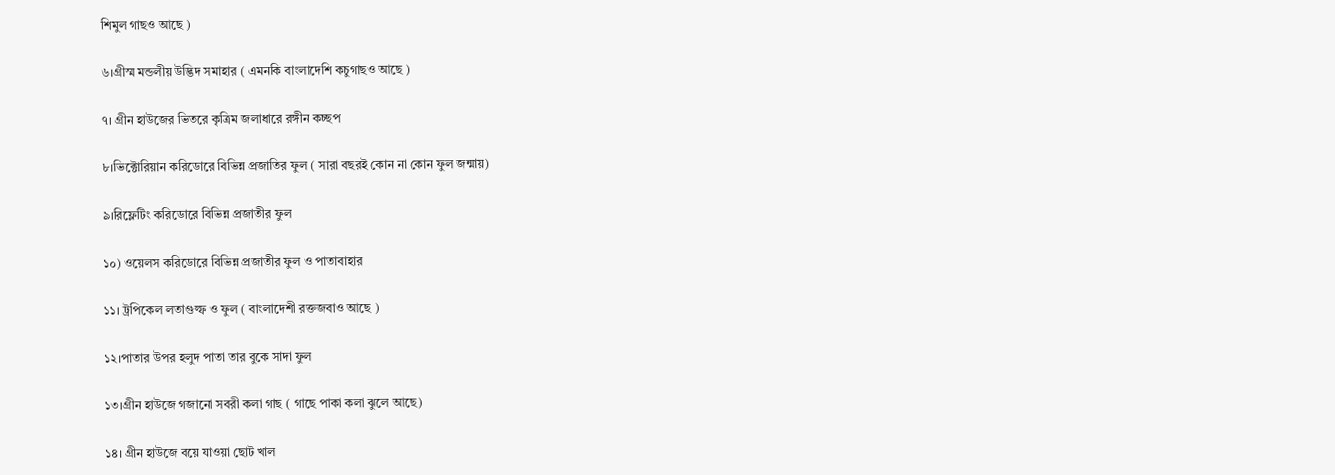শিমুল গাছও আছে )

৬।গ্রীস্ম মন্ডলীয় উদ্ভিদ সমাহার ( এমনকি বাংলাদেশি কচুগাছও আছে )

৭। গ্রীন হাউজের ভিতরে কৃত্রিম জলাধারে রঙ্গীন কচ্ছপ

৮।ভিক্টোরিয়ান করিডোরে বিভিন্ন প্রজাতির ফুল ( সারা বছরই কোন না কোন ফুল জন্মায়)

৯।রিফ্লেটিং করিডোরে বিভিন্ন প্রজাতীর ফুল

১০) ওয়েলস করিডোরে বিভিন্ন প্রজাতীর ফুল ও পাতাবাহার

১১। ট্রপিকেল লতাগুল্ফ ও ফুল ( বাংলাদেশী রক্তজবাও আছে )

১২।পাতার উপর হলুদ পাতা তার বুকে সাদা ফুল

১৩।গ্রীন হাউজে গজানো সবরী কলা গাছ ( গাছে পাকা কলা ঝুলে আছে)

১৪। গ্রীন হাউজে বয়ে যাওয়া ছোট খাল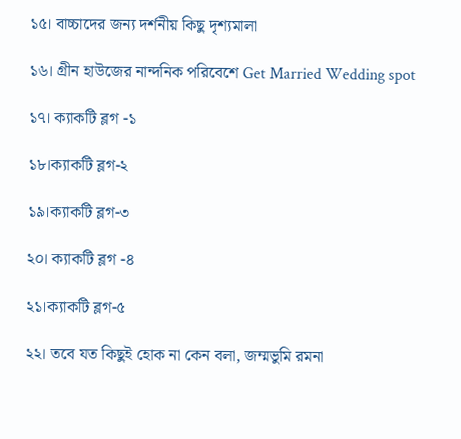১৫। বাচ্চাদের জন্য দর্শনীয় কিছু দৃশ্যমালা

১৬। গ্রীন হাউজের নান্দনিক পরিবেশে Get Married Wedding spot

১৭। ক্যাকটি ব্লগ -১

১৮।ক্যাকটি ব্লগ-২

১৯।ক্যাকটি ব্লগ-৩

২০। ক্যাকটি ব্লগ -৪

২১।ক্যাকটি ব্লগ-৫

২২। তবে যত কিছুই হোক না কেন বলা, জম্মভুমি রমনা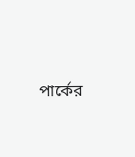পার্কের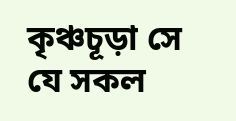কৃঞ্চচূড়া সে যে সকল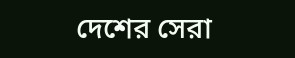দেশের সেরা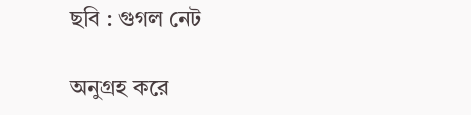ছবি : গুগল নেট

অনুগ্রহ করে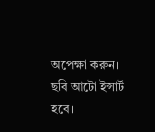অপেক্ষা করুন। ছবি আটো ইন্সার্ট হবে।